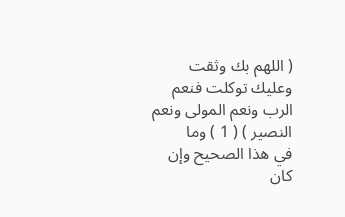( اللهم بك وثقت وعليك توكلت فنعم الرب ونعم المولى ونعم النصير ) ( 1 ) وما
في هذا الصحيح وإن كان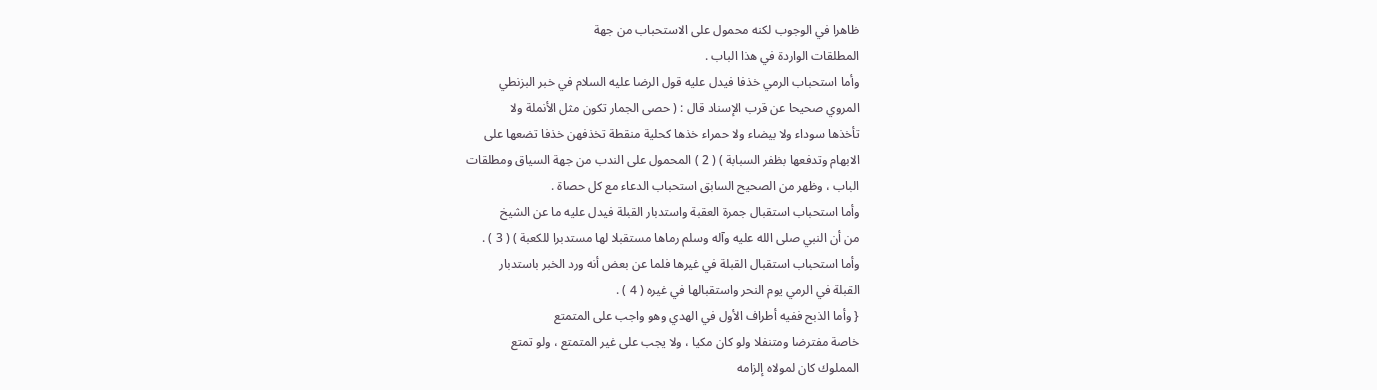ظاهرا في الوجوب لكنه محمول على الاستحباب من جهة
المطلقات الواردة في هذا الباب .
وأما استحباب الرمي خذفا فيدل عليه قول الرضا عليه السلام في خبر البزنطي
المروي صحيحا عن قرب الإسناد قال : ( حصى الجمار تكون مثل الأنملة ولا
تأخذها سوداء ولا بيضاء ولا حمراء خذها كحلية منقطة تخذفهن خذفا تضعها على
الابهام وتدفعها بظفر السبابة ) ( 2 ) المحمول على الندب من جهة السياق ومطلقات
الباب ، وظهر من الصحيح السابق استحباب الدعاء مع كل حصاة .
وأما استحباب استقبال جمرة العقبة واستدبار القبلة فيدل عليه ما عن الشيخ
من أن النبي صلى الله عليه وآله وسلم رماها مستقبلا لها مستدبرا للكعبة ) ( 3 ) .
وأما استحباب استقبال القبلة في غيرها فلما عن بعض أنه ورد الخبر باستدبار
القبلة في الرمي يوم النحر واستقبالها في غيره ( 4 ) .
{ وأما الذبح ففيه أطراف الأول في الهدي وهو واجب على المتمتع
خاصة مفترضا ومتنفلا ولو كان مكيا ، ولا يجب على غير المتمتع ، ولو تمتع
المملوك كان لمولاه إلزامه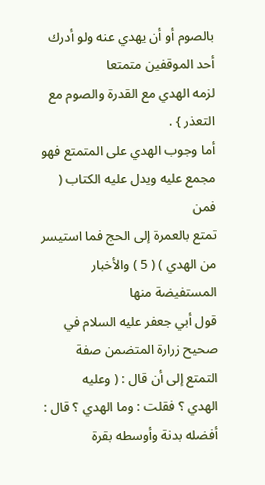بالصوم أو أن يهدي عنه ولو أدرك أحد الموقفين متمتعا
لزمه الهدي مع القدرة والصوم مع التعذر } .
أما وجوب الهدي على المتمتع فهو مجمع عليه ويدل عليه الكتاب ( فمن
تمتع بالعمرة إلى الحج فما استيسر من الهدي ) ( 5 ) والأخبار المستفيضة منها
قول أبي جعفر عليه السلام في صحيح زرارة المتضمن صفة التمتع إلى أن قال : ( وعليه
الهدي ؟ فقلت : وما الهدي ؟ قال : أفضله بدنة وأوسطه بقرة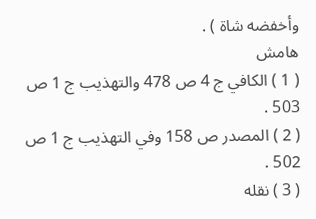وأخفضه شاة ) .
هامش
( 1 ) الكافي ج 4 ص 478 والتهذيب ج 1 ص 503 .
( 2 ) المصدر ص 158 وفي التهذيب ج 1 ص 502 .
( 3 ) نقله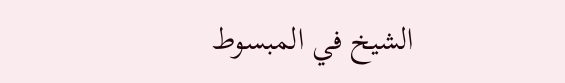الشيخ في المبسوط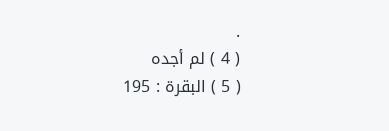.
( 4 ) لم أجده
( 5 ) البقرة : 195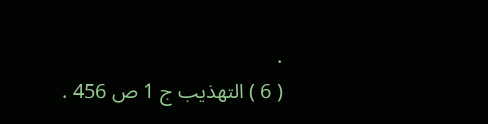.
( 6 ) التهذيب ج 1 ص 456 .